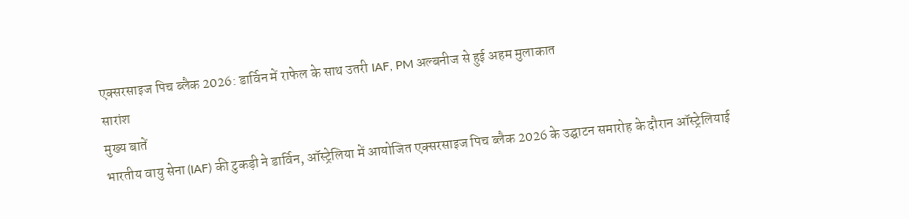एक्सरसाइज पिच ब्लैक 2026: डार्विन में राफेल के साथ उतरी IAF, PM अल्बनीज से हुई अहम मुलाकात
सारांश
मुख्य बातें
भारतीय वायु सेना (IAF) की टुकड़ी ने डार्विन, ऑस्ट्रेलिया में आयोजित एक्सरसाइज पिच ब्लैक 2026 के उद्घाटन समारोह के दौरान ऑस्ट्रेलियाई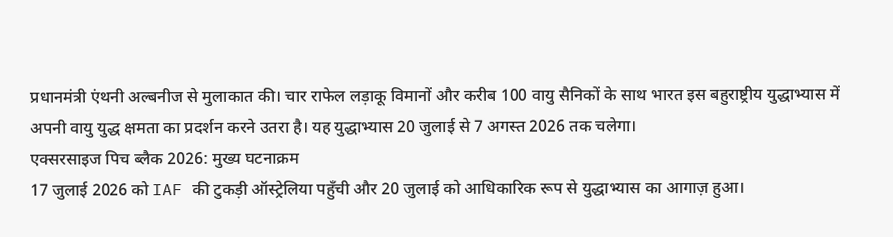प्रधानमंत्री एंथनी अल्बनीज से मुलाकात की। चार राफेल लड़ाकू विमानों और करीब 100 वायु सैनिकों के साथ भारत इस बहुराष्ट्रीय युद्धाभ्यास में अपनी वायु युद्ध क्षमता का प्रदर्शन करने उतरा है। यह युद्धाभ्यास 20 जुलाई से 7 अगस्त 2026 तक चलेगा।
एक्सरसाइज पिच ब्लैक 2026: मुख्य घटनाक्रम
17 जुलाई 2026 को IAF की टुकड़ी ऑस्ट्रेलिया पहुँची और 20 जुलाई को आधिकारिक रूप से युद्धाभ्यास का आगाज़ हुआ।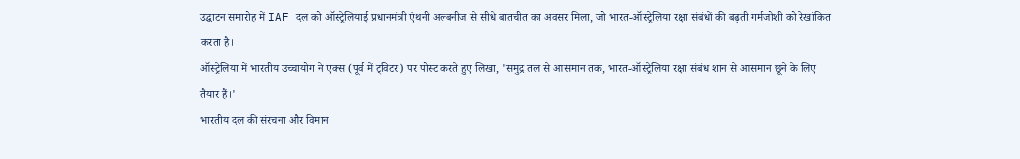उद्घाटन समारोह में IAF दल को ऑस्ट्रेलियाई प्रधानमंत्री एंथनी अल्बनीज से सीधे बातचीत का अवसर मिला, जो भारत-ऑस्ट्रेलिया रक्षा संबंधों की बढ़ती गर्मजोशी को रेखांकित करता है।
ऑस्ट्रेलिया में भारतीय उच्चायोग ने एक्स (पूर्व में ट्विटर) पर पोस्ट करते हुए लिखा, 'समुद्र तल से आसमान तक, भारत-ऑस्ट्रेलिया रक्षा संबंध शान से आसमान छूने के लिए तैयार हैं।'
भारतीय दल की संरचना और विमान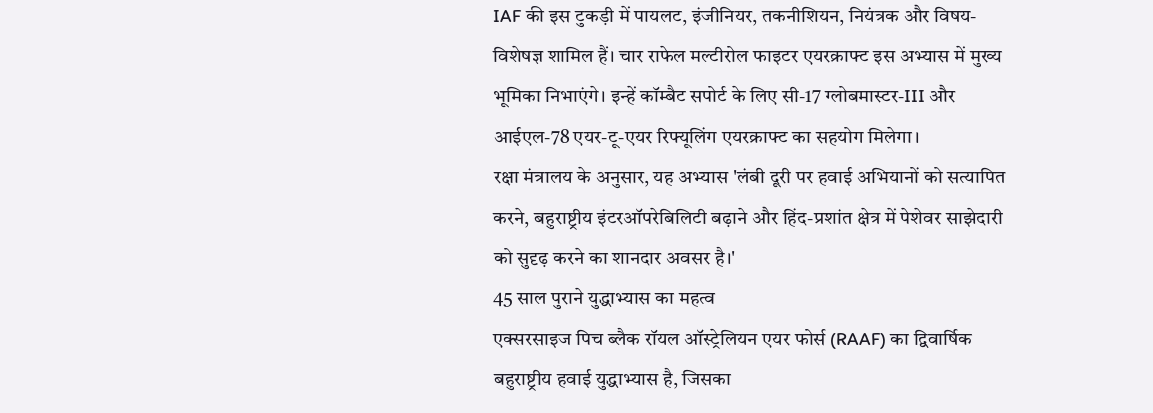IAF की इस टुकड़ी में पायलट, इंजीनियर, तकनीशियन, नियंत्रक और विषय-विशेषज्ञ शामिल हैं। चार राफेल मल्टीरोल फाइटर एयरक्राफ्ट इस अभ्यास में मुख्य भूमिका निभाएंगे। इन्हें कॉम्बैट सपोर्ट के लिए सी-17 ग्लोबमास्टर-III और आईएल-78 एयर-टू-एयर रिफ्यूलिंग एयरक्राफ्ट का सहयोग मिलेगा।
रक्षा मंत्रालय के अनुसार, यह अभ्यास 'लंबी दूरी पर हवाई अभियानों को सत्यापित करने, बहुराष्ट्रीय इंटरऑपरेबिलिटी बढ़ाने और हिंद-प्रशांत क्षेत्र में पेशेवर साझेदारी को सुदृढ़ करने का शानदार अवसर है।'
45 साल पुराने युद्धाभ्यास का महत्व
एक्सरसाइज पिच ब्लैक रॉयल ऑस्ट्रेलियन एयर फोर्स (RAAF) का द्विवार्षिक बहुराष्ट्रीय हवाई युद्धाभ्यास है, जिसका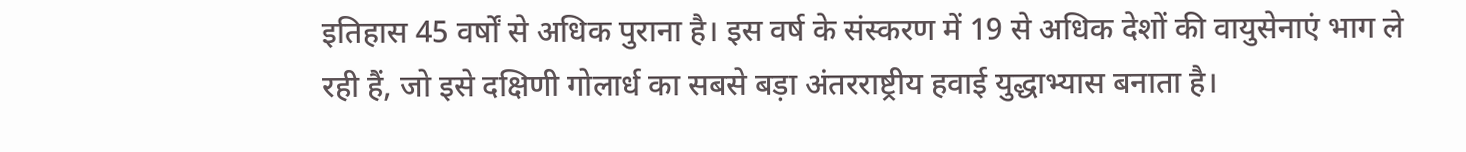इतिहास 45 वर्षों से अधिक पुराना है। इस वर्ष के संस्करण में 19 से अधिक देशों की वायुसेनाएं भाग ले रही हैं, जो इसे दक्षिणी गोलार्ध का सबसे बड़ा अंतरराष्ट्रीय हवाई युद्धाभ्यास बनाता है।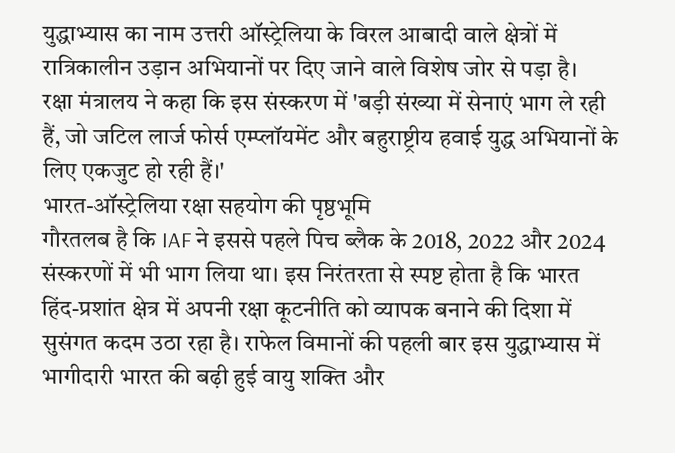युद्धाभ्यास का नाम उत्तरी ऑस्ट्रेलिया के विरल आबादी वाले क्षेत्रों में रात्रिकालीन उड़ान अभियानों पर दिए जाने वाले विशेष जोर से पड़ा है।
रक्षा मंत्रालय ने कहा कि इस संस्करण में 'बड़ी संख्या में सेनाएं भाग ले रही हैं, जो जटिल लार्ज फोर्स एम्प्लॉयमेंट और बहुराष्ट्रीय हवाई युद्ध अभियानों के लिए एकजुट हो रही हैं।'
भारत-ऑस्ट्रेलिया रक्षा सहयोग की पृष्ठभूमि
गौरतलब है कि IAF ने इससे पहले पिच ब्लैक के 2018, 2022 और 2024 संस्करणों में भी भाग लिया था। इस निरंतरता से स्पष्ट होता है कि भारत हिंद-प्रशांत क्षेत्र में अपनी रक्षा कूटनीति को व्यापक बनाने की दिशा में सुसंगत कदम उठा रहा है। राफेल विमानों की पहली बार इस युद्धाभ्यास में भागीदारी भारत की बढ़ी हुई वायु शक्ति और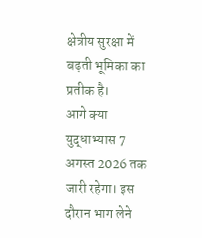क्षेत्रीय सुरक्षा में बढ़ती भूमिका का प्रतीक है।
आगे क्या
युद्धाभ्यास 7 अगस्त 2026 तक जारी रहेगा। इस दौरान भाग लेने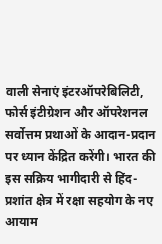वाली सेनाएं इंटरऑपरेबिलिटी, फोर्स इंटीग्रेशन और ऑपरेशनल सर्वोत्तम प्रथाओं के आदान-प्रदान पर ध्यान केंद्रित करेंगी। भारत की इस सक्रिय भागीदारी से हिंद-प्रशांत क्षेत्र में रक्षा सहयोग के नए आयाम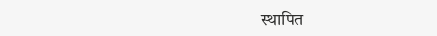स्थापित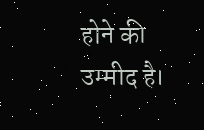होने की उम्मीद है।